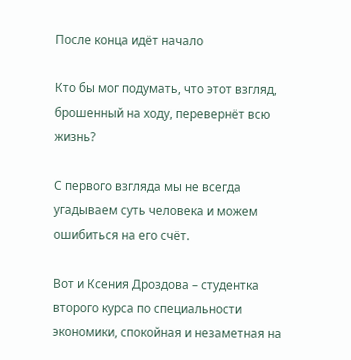После конца идёт начало

Кто бы мог подумать, что этот взгляд, брошенный на ходу, перевернёт всю жизнь?

С первого взгляда мы не всегда угадываем суть человека и можем ошибиться на его счёт.

Вот и Ксения Дроздова – студентка второго курса по специальности экономики, спокойная и незаметная на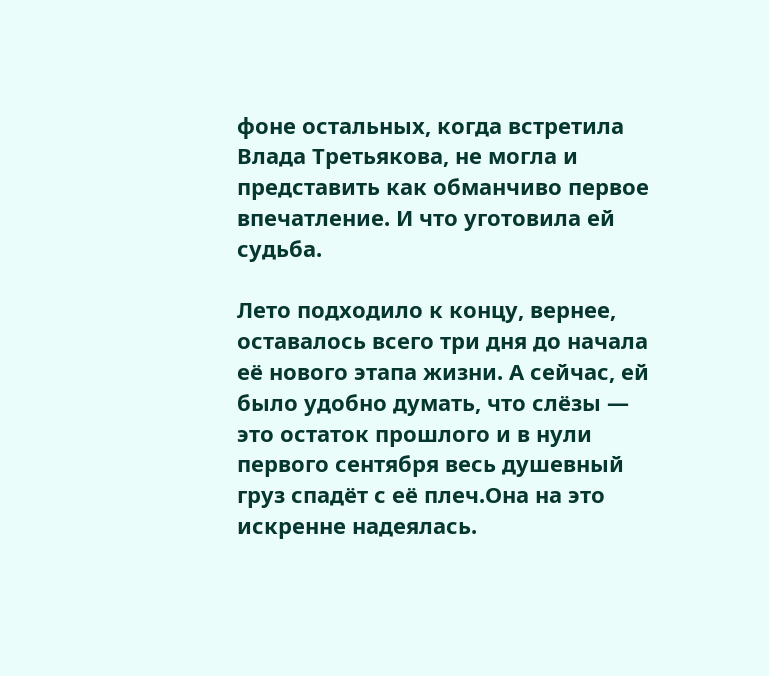фоне остальных, когда встретила Влада Третьякова, не могла и представить как обманчиво первое впечатление. И что уготовила ей судьба.

Лето подходило к концу, вернее, оставалось всего три дня до начала её нового этапа жизни. А сейчас, ей было удобно думать, что слёзы — это остаток прошлого и в нули первого сентября весь душевный груз спадёт с её плеч.Она на это искренне надеялась.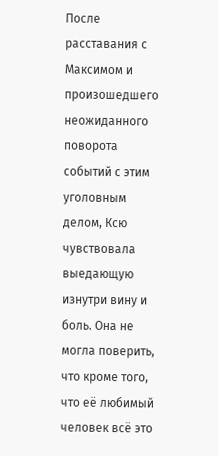После расставания с Максимом и произошедшего неожиданного поворота событий с этим уголовным делом, Ксю чувствовала выедающую изнутри вину и боль. Она не могла поверить, что кроме того, что её любимый человек всё это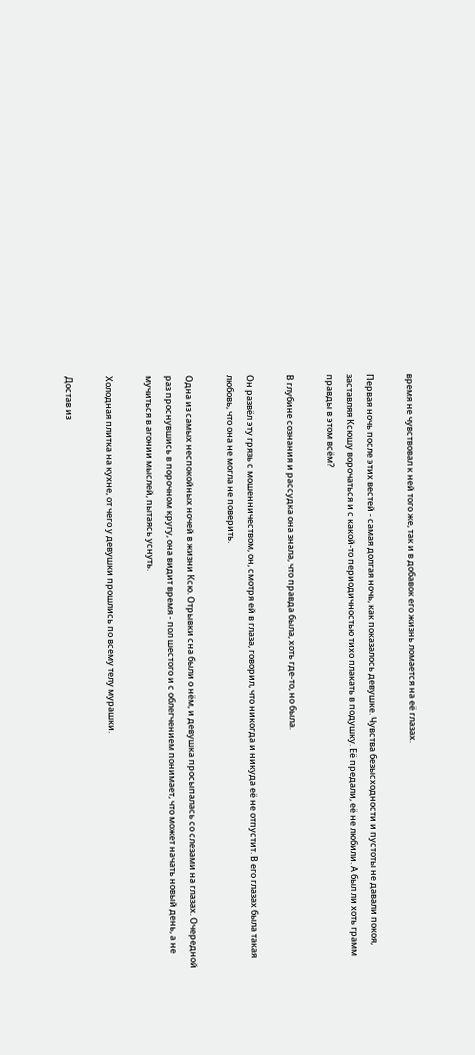время не чувствовал к ней того же, так и в добавок его жизнь ломается на её глазах.

Первая ночь после этих вестей - самая долгая ночь, как показалось девушке. Чувства безысходности и пустоты не давали покоя, заставляя Ксюшу ворочаться и с какой-то периодичностью тихо плакать в подушку. Её предали, её не любили. А был ли хоть грамм правды в этом всём?

В глубине сознания и рассудка она знала, что правда была, хоть где-то, но была.

Он развёл эту грязь с мошенничеством, он, смотря ей в глаза, говорил, что никогда и никуда её не отпустит. В его глазах была такая любовь, что она не могла не поверить.

Одна из самых неспокойных ночей в жизни Ксю. Отрывки сна были о нём, и девушка просыпалась со слезами на глазах. Очередной раз проснувшись в порочном кругу, она видит время - пол шестого и с облегчением понимает, что может начать новый день, а не мучиться в агонии мыслей, пытаясь уснуть.

Холодная плитка на кухне, от чего у девушки прошлись по всему телу мурашки.

Достав из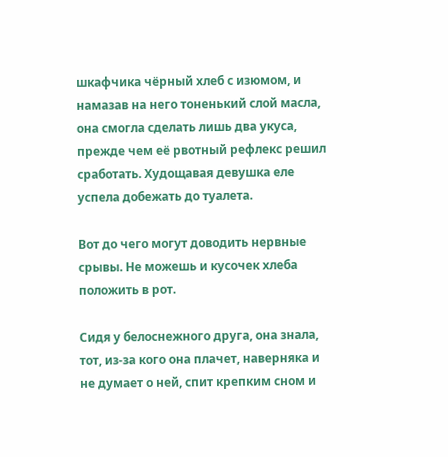шкафчика чёрный хлеб с изюмом, и намазав на него тоненький слой масла, она смогла сделать лишь два укуса, прежде чем её рвотный рефлекс решил сработать. Худощавая девушка еле успела добежать до туалета.

Вот до чего могут доводить нервные срывы. Не можешь и кусочек хлеба положить в рот.

Сидя у белоснежного друга, она знала, тот, из-за кого она плачет, наверняка и не думает о ней, спит крепким сном и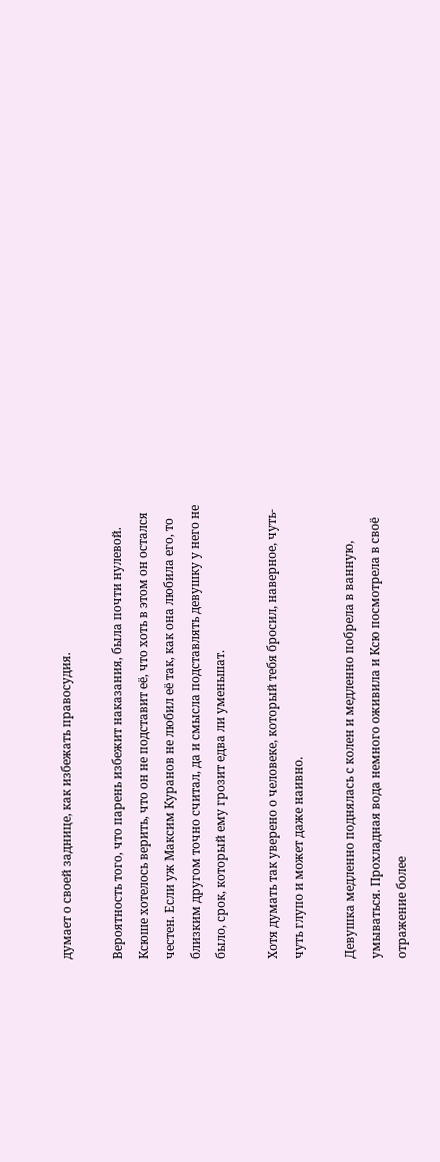думает о своей заднице, как избежать правосудия.

Вероятность того, что парень избежит наказания, была почти нулевой. Ксюше хотелось верить, что он не подставит её, что хоть в этом он остался честен. Если уж Максим Куранов не любил её так, как она любила его, то близким другом точно считал, да и смысла подставлять девушку у него не было, срок, который ему грозит едва ли уменьшат.

Хотя думать так уверено о человеке, который тебя бросил, наверное, чуть-чуть глупо и может даже наивно.

Девушка медленно поднялась с колен и медленно побрела в ванную, умываться. Прохладная вода немного оживила и Ксю посмотрела в своё отражение более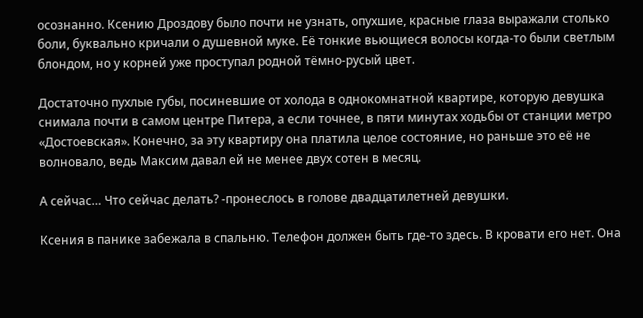осознанно. Ксению Дроздову было почти не узнать, опухшие, красные глаза выражали столько боли, буквально кричали о душевной муке. Её тонкие вьющиеся волосы когда-то были светлым блондом, но у корней уже проступал родной тёмно-русый цвет.

Достаточно пухлые губы, посиневшие от холода в однокомнатной квартире, которую девушка снимала почти в самом центре Питера, а если точнее, в пяти минутах ходьбы от станции метро «Достоевская». Конечно, за эту квартиру она платила целое состояние, но раньше это её не волновало, ведь Максим давал ей не менее двух сотен в месяц.

А сейчас… Что сейчас делать? -пронеслось в голове двадцатилетней девушки.

Ксения в панике забежала в спальню. Телефон должен быть где-то здесь. В кровати его нет. Она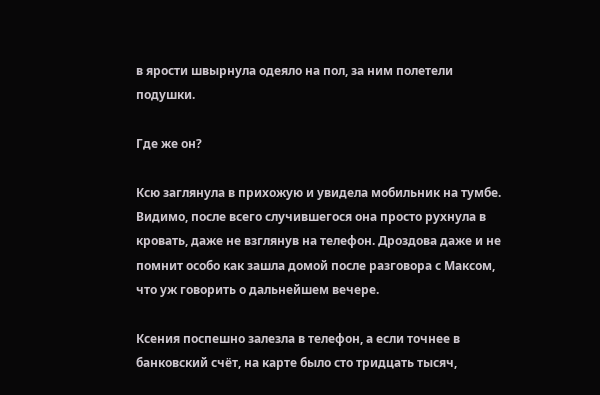в ярости швырнула одеяло на пол, за ним полетели подушки.

Где же он?

Ксю заглянула в прихожую и увидела мобильник на тумбе. Видимо, после всего случившегося она просто рухнула в кровать, даже не взглянув на телефон. Дроздова даже и не помнит особо как зашла домой после разговора с Максом, что уж говорить о дальнейшем вечере.

Ксения поспешно залезла в телефон, а если точнее в банковский счёт, на карте было сто тридцать тысяч,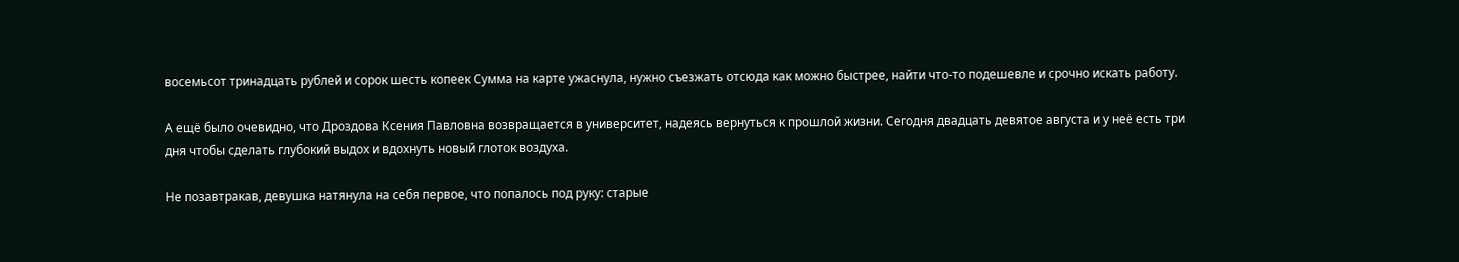восемьсот тринадцать рублей и сорок шесть копеек Сумма на карте ужаснула, нужно съезжать отсюда как можно быстрее, найти что-то подешевле и срочно искать работу.

А ещё было очевидно, что Дроздова Ксения Павловна возвращается в университет, надеясь вернуться к прошлой жизни. Сегодня двадцать девятое августа и у неё есть три дня чтобы сделать глубокий выдох и вдохнуть новый глоток воздуха.

Не позавтракав, девушка натянула на себя первое, что попалось под руку: старые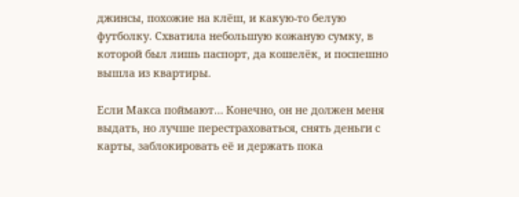джинсы, похожие на клёш, и какую-то белую футболку. Схватила небольшую кожаную сумку, в которой был лишь паспорт, да кошелёк, и поспешно вышла из квартиры.

Если Макса поймают… Конечно, он не должен меня выдать, но лучше перестраховаться, снять деньги с карты, заблокировать её и держать пока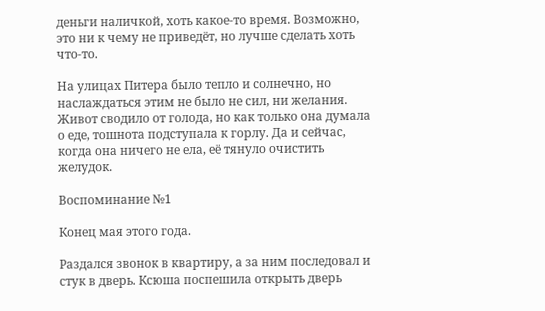деньги наличкой, хоть какое-то время. Возможно, это ни к чему не приведёт, но лучше сделать хоть что-то.

На улицах Питера было тепло и солнечно, но наслаждаться этим не было не сил, ни желания. Живот сводило от голода, но как только она думала о еде, тошнота подступала к горлу. Да и сейчас, когда она ничего не ела, её тянуло очистить желудок.

Воспоминание №1

Конец мая этого года.

Раздался звонок в квартиру, а за ним последовал и стук в дверь. Ксюша поспешила открыть дверь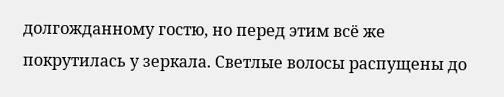долгожданному гостю, но перед этим всё же покрутилась у зеркала. Светлые волосы распущены до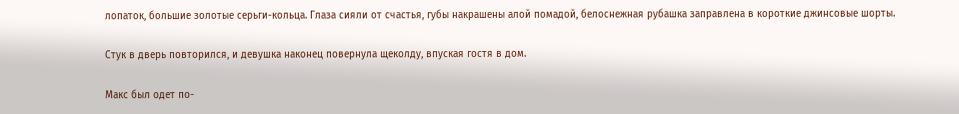лопаток, большие золотые серьги-кольца. Глаза сияли от счастья, губы накрашены алой помадой, белоснежная рубашка заправлена в короткие джинсовые шорты.

Стук в дверь повторился, и девушка наконец повернула щеколду, впуская гостя в дом.

Макс был одет по-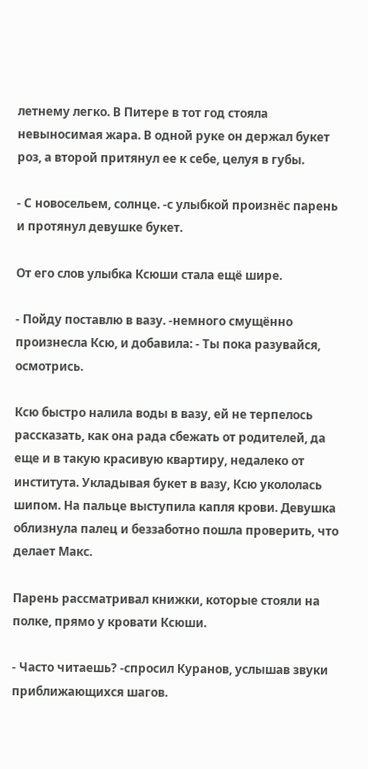летнему легко. В Питере в тот год стояла невыносимая жара. В одной руке он держал букет роз, а второй притянул ее к себе, целуя в губы.

- С новосельем, солнце. -с улыбкой произнёс парень и протянул девушке букет.

От его слов улыбка Ксюши стала ещё шире.

- Пойду поставлю в вазу. -немного смущённо произнесла Ксю, и добавила: - Ты пока разувайся, осмотрись.

Ксю быстро налила воды в вазу, ей не терпелось рассказать, как она рада сбежать от родителей, да еще и в такую красивую квартиру, недалеко от института. Укладывая букет в вазу, Ксю укололась шипом. На пальце выступила капля крови. Девушка облизнула палец и беззаботно пошла проверить, что делает Макс.

Парень рассматривал книжки, которые стояли на полке, прямо у кровати Ксюши.

- Часто читаешь? -спросил Куранов, услышав звуки приближающихся шагов.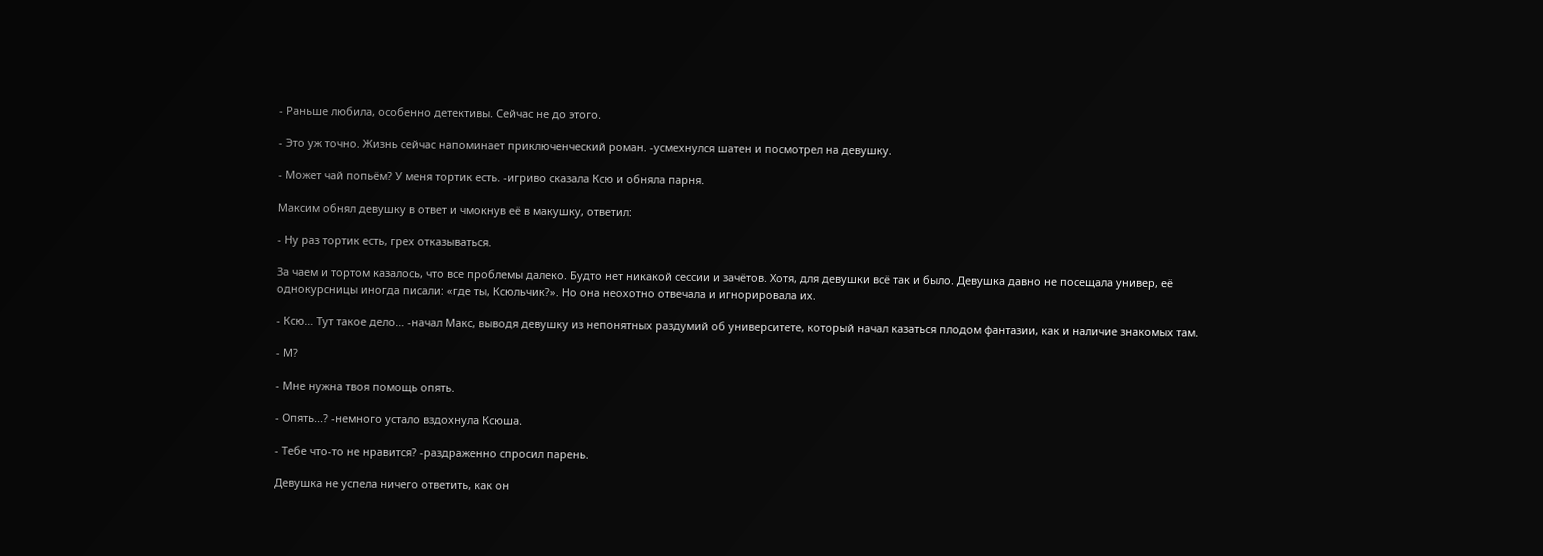- Раньше любила, особенно детективы. Сейчас не до этого.

- Это уж точно. Жизнь сейчас напоминает приключенческий роман. -усмехнулся шатен и посмотрел на девушку.

- Может чай попьём? У меня тортик есть. -игриво сказала Ксю и обняла парня.

Максим обнял девушку в ответ и чмокнув её в макушку, ответил:

- Ну раз тортик есть, грех отказываться.

За чаем и тортом казалось, что все проблемы далеко. Будто нет никакой сессии и зачётов. Хотя, для девушки всё так и было. Девушка давно не посещала универ, её однокурсницы иногда писали: «где ты, Ксюльчик?». Но она неохотно отвечала и игнорировала их.

- Ксю… Тут такое дело… -начал Макс, выводя девушку из непонятных раздумий об университете, который начал казаться плодом фантазии, как и наличие знакомых там.

- М?

- Мне нужна твоя помощь опять.

- Опять...? -немного устало вздохнула Ксюша.

- Тебе что-то не нравится? -раздраженно спросил парень.

Девушка не успела ничего ответить, как он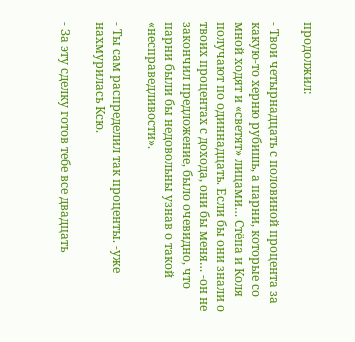продолжил:

- Твои четырнадцать с половиной процента за какую-то херню рубишь, а парни, которые со мной ходят и «светят» лицами… Стёпа и Коля получают по одиннадцать. Если бы они знали о твоих процентах с дохода, они бы меня… -он не закончил предложение, было очевидно, что парни были бы недовольны узнав о такой «несправедливости».

- Ты сам распределил так проценты. -уже нахмурилась Ксю.

- За эту сделку готов тебе все двадцать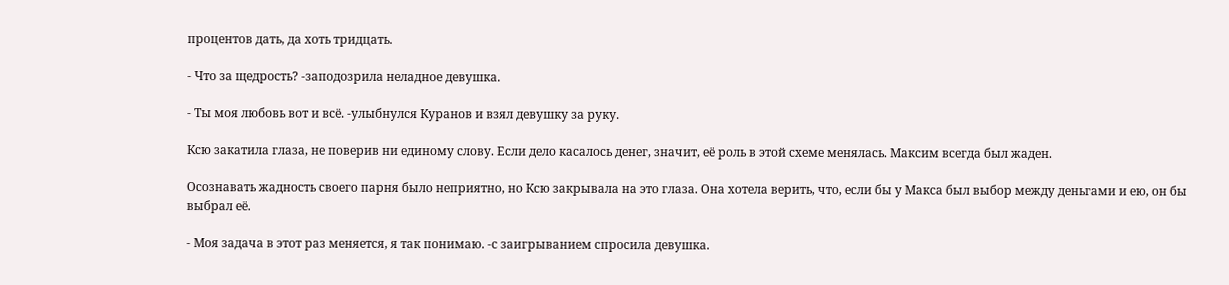процентов дать, да хоть тридцать.

- Что за щедрость? -заподозрила неладное девушка.

- Ты моя любовь вот и всё. -улыбнулся Куранов и взял девушку за руку.

Ксю закатила глаза, не поверив ни единому слову. Если дело касалось денег, значит, её роль в этой схеме менялась. Максим всегда был жаден.

Осознавать жадность своего парня было неприятно, но Ксю закрывала на это глаза. Она хотела верить, что, если бы у Макса был выбор между деньгами и ею, он бы выбрал её.

- Моя задача в этот раз меняется, я так понимаю. -с заигрыванием спросила девушка.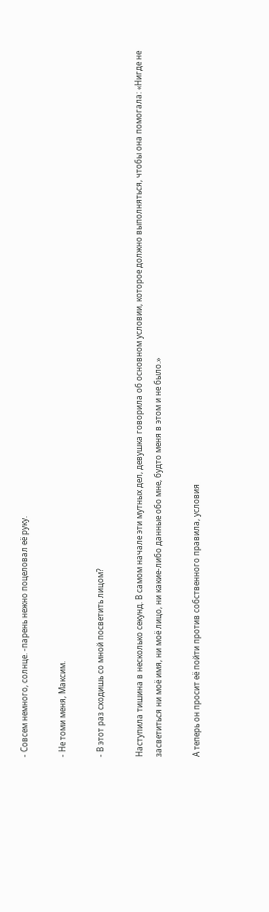- Совсем немного, солнце. -парень нежно поцеловал её руку.

- Не томи меня, Максим.

- В этот раз сходишь со мной посветить лицом?

Наступила тишина в несколько секунд. В самом начале эти мутных дел, девушка говорила об основном условии, которое должно выполняться, чтобы она помогала: «Нигде не засветиться ни моё имя, ни моё лицо, ни какие-либо данные обо мне, будто меня в этом и не было.»

А теперь он просит её пойти против собственного правила, условия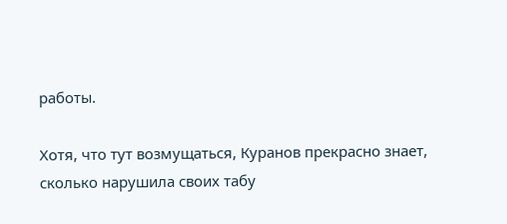работы.

Хотя, что тут возмущаться, Куранов прекрасно знает, сколько нарушила своих табу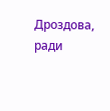Дроздова, ради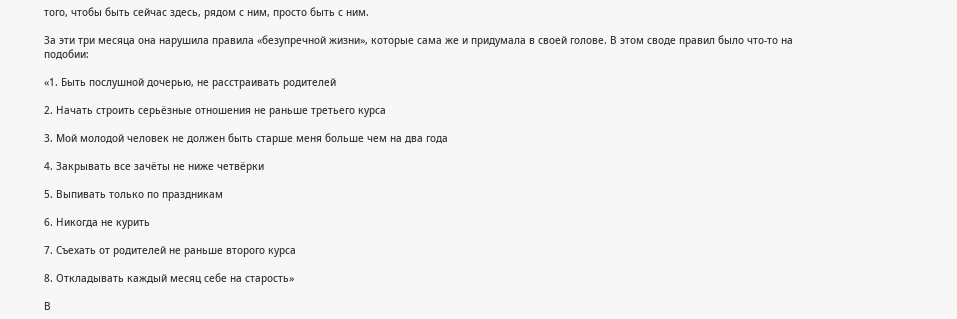того, чтобы быть сейчас здесь, рядом с ним, просто быть с ним.

За эти три месяца она нарушила правила «безупречной жизни», которые сама же и придумала в своей голове. В этом своде правил было что-то на подобии:

«1. Быть послушной дочерью, не расстраивать родителей

2. Начать строить серьёзные отношения не раньше третьего курса

3. Мой молодой человек не должен быть старше меня больше чем на два года

4. Закрывать все зачёты не ниже четвёрки

5. Выпивать только по праздникам

6. Никогда не курить

7. Съехать от родителей не раньше второго курса

8. Откладывать каждый месяц себе на старость»

В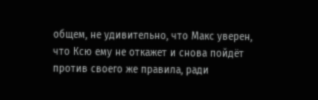общем, не удивительно, что Макс уверен, что Ксю ему не откажет и снова пойдёт против своего же правила, ради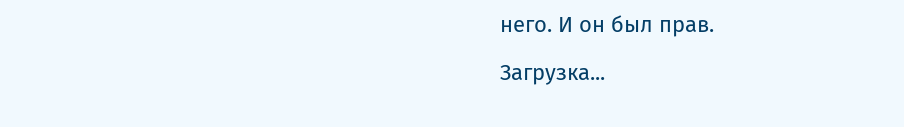него. И он был прав.

Загрузка...